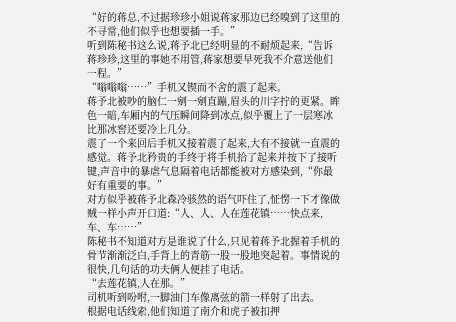“好的蒋总,不过据珍珍小姐说蒋家那边已经嗅到了这里的不寻常,他们似乎也想要插一手。”
听到陈秘书这么说,蒋予北已经明显的不耐烦起来,“告诉蒋珍珍,这里的事她不用管,蒋家想要早死我不介意送他们一程。”
“嗡嗡嗡……”手机又锲而不舍的震了起来。
蒋予北被吵的脑仁一剜一剜直蹦,眉头的川字拧的更紧。眸色一暗,车厢内的气压瞬间降到冰点,似乎覆上了一层寒冰比那冰窖还要冷上几分。
震了一个来回后手机又接着震了起来,大有不接就一直震的感觉。蒋予北矜贵的手终于将手机拾了起来并按下了接听键,声音中的暴虐气息隔着电话都能被对方感染到,“你最好有重要的事。”
对方似乎被蒋予北森冷骇然的语气吓住了,怔愣一下才像做贼一样小声开口道:“人、人、人在莲花镇……快点来,车、车……”
陈秘书不知道对方是谁说了什么,只见着蒋予北握着手机的骨节渐渐泛白,手背上的青筋一股一股地突起着。事情说的很快,几句话的功夫俩人便挂了电话。
“去莲花镇,人在那。”
司机听到吩咐,一脚油门车像离弦的箭一样射了出去。
根据电话线索,他们知道了南介和虎子被扣押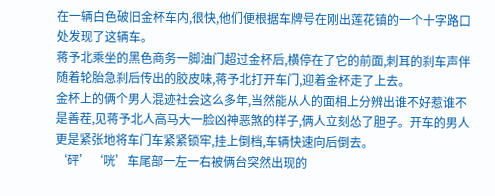在一辆白色破旧金杯车内,很快,他们便根据车牌号在刚出莲花镇的一个十字路口处发现了这辆车。
蒋予北乘坐的黑色商务一脚油门超过金杯后,横停在了它的前面,刺耳的刹车声伴随着轮胎急刹后传出的胶皮味,蒋予北打开车门,迎着金杯走了上去。
金杯上的俩个男人混迹社会这么多年,当然能从人的面相上分辨出谁不好惹谁不是善茬,见蒋予北人高马大一脸凶神恶煞的样子,俩人立刻怂了胆子。开车的男人更是紧张地将车门车紧紧锁牢,挂上倒档,车辆快速向后倒去。
‘砰’‘咣’车尾部一左一右被俩台突然出现的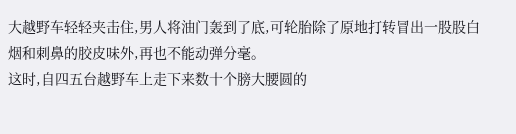大越野车轻轻夹击住,男人将油门轰到了底,可轮胎除了原地打转冒出一股股白烟和刺鼻的胶皮味外,再也不能动弹分毫。
这时,自四五台越野车上走下来数十个膀大腰圆的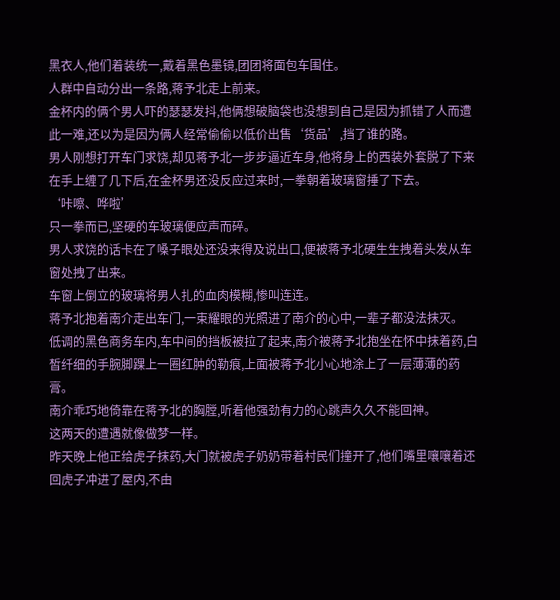黑衣人,他们着装统一,戴着黑色墨镜,团团将面包车围住。
人群中自动分出一条路,蒋予北走上前来。
金杯内的俩个男人吓的瑟瑟发抖,他俩想破脑袋也没想到自己是因为抓错了人而遭此一难,还以为是因为俩人经常偷偷以低价出售‘货品’,挡了谁的路。
男人刚想打开车门求饶,却见蒋予北一步步逼近车身,他将身上的西装外套脱了下来在手上缠了几下后,在金杯男还没反应过来时,一拳朝着玻璃窗捶了下去。
‘咔嚓、哗啦’
只一拳而已,坚硬的车玻璃便应声而碎。
男人求饶的话卡在了嗓子眼处还没来得及说出口,便被蒋予北硬生生拽着头发从车窗处拽了出来。
车窗上倒立的玻璃将男人扎的血肉模糊,惨叫连连。
蒋予北抱着南介走出车门,一束耀眼的光照进了南介的心中,一辈子都没法抹灭。
低调的黑色商务车内,车中间的挡板被拉了起来,南介被蒋予北抱坐在怀中抹着药,白皙纤细的手腕脚踝上一圈红肿的勒痕,上面被蒋予北小心地涂上了一层薄薄的药膏。
南介乖巧地倚靠在蒋予北的胸膛,听着他强劲有力的心跳声久久不能回神。
这两天的遭遇就像做梦一样。
昨天晚上他正给虎子抹药,大门就被虎子奶奶带着村民们撞开了,他们嘴里嚷嚷着还回虎子冲进了屋内,不由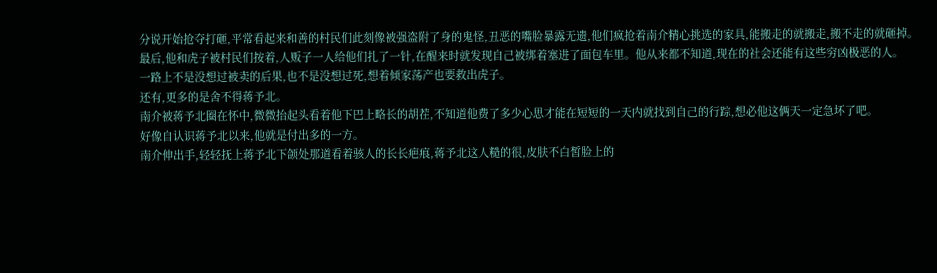分说开始抢夺打砸,平常看起来和善的村民们此刻像被强盗附了身的鬼怪,丑恶的嘴脸暴露无遗,他们疯抢着南介精心挑选的家具,能搬走的就搬走,搬不走的就砸掉。
最后,他和虎子被村民们按着,人贩子一人给他们扎了一针,在醒来时就发现自己被绑着塞进了面包车里。他从来都不知道,现在的社会还能有这些穷凶极恶的人。
一路上不是没想过被卖的后果,也不是没想过死,想着倾家荡产也要救出虎子。
还有,更多的是舍不得蒋予北。
南介被蒋予北圈在怀中,微微抬起头看着他下巴上略长的胡茬,不知道他费了多少心思才能在短短的一天内就找到自己的行踪,想必他这俩天一定急坏了吧。
好像自认识蒋予北以来,他就是付出多的一方。
南介伸出手,轻轻抚上蒋予北下颌处那道看着骇人的长长疤痕,蒋予北这人糙的很,皮肤不白皙脸上的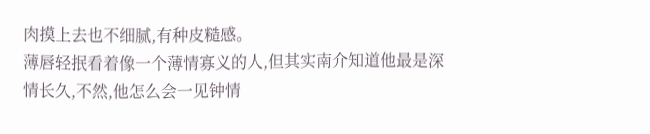肉摸上去也不细腻,有种皮糙感。
薄唇轻抿看着像一个薄情寡义的人,但其实南介知道他最是深情长久,不然,他怎么会一见钟情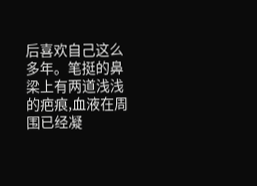后喜欢自己这么多年。笔挺的鼻梁上有两道浅浅的疤痕,血液在周围已经凝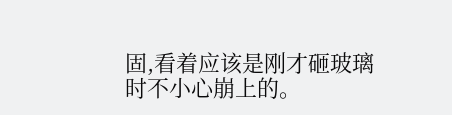固,看着应该是刚才砸玻璃时不小心崩上的。